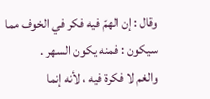وقال : إن الهمّ فيه فكر في الخوف مما سيكون : فمنه يكون السهر .
والغم لا فكرة فيه ، لأنه إنما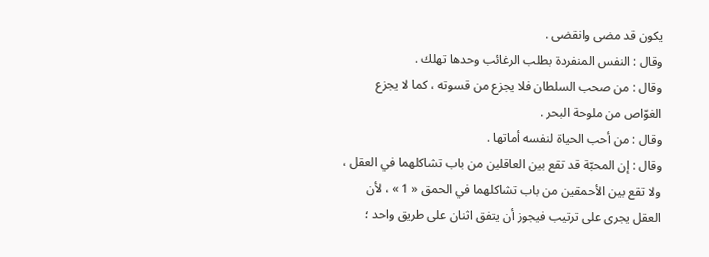يكون قد مضى وانقضى .
وقال : النفس المنفردة بطلب الرغائب وحدها تهلك .
وقال : من صحب السلطان فلا يجزع من قسوته ، كما لا يجزع الغوّاص من ملوحة البحر .
وقال : من أحب الحياة لنفسه أماتها .
وقال : إن المحبّة قد تقع بين العاقلين من باب تشاكلهما في العقل ، ولا تقع بين الأحمقين من باب تشاكلهما في الحمق « 1 » ، لأن العقل يجرى على ترتيب فيجوز أن يتفق اثنان على طريق واحد ؛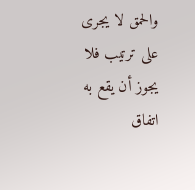والحمق لا يجرى على ترتيب فلا يجوز أن يقع به اتفاق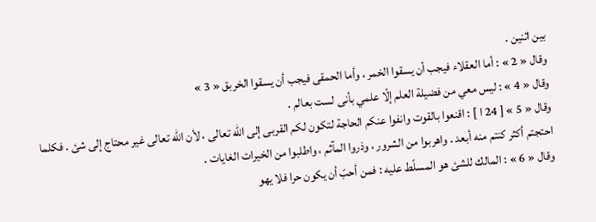بين اثنين .
وقال « 2 » : أما العقلاء فيجب أن يسقوا الخمر ، وأما الحمقى فيجب أن يسقوا الخربق « 3 »
وقال « 4 » : ليس معي من فضيلة العلم إلّا علمي بأنى لست بعالم .
وقال « 5 » [ 24 ا ] : اقنعوا بالقوت وانفوا عنكم الحاجة لتكون لكم القربى إلى اللّه تعالى ، لأن اللّه تعالى غير محتاج إلى شئ . فكلما احتجتم أكثر كنتم منه أبعد . واهربوا من الشرور ، وذروا المآثم ، واطلبوا من الخيرات الغايات .
وقال « 6 » : المالك للشئ هو المسلّط عليه : فمن أحبّ أن يكون حرا فلا يهو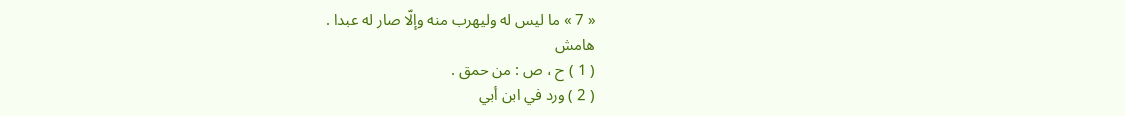« 7 » ما ليس له وليهرب منه وإلّا صار له عبدا .
هامش
( 1 ) ح ، ص : من حمق .
( 2 ) ورد في ابن أبي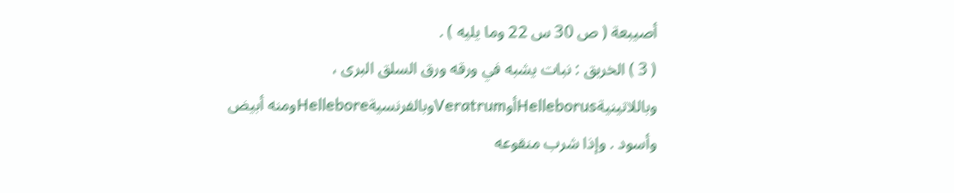أصيبعة ( ص 30 س 22 وما يليه ) .
( 3 ) الخربق : نبات يشبه في ورقه ورق السلق البرى ، وباللاتينيةHelleborusأوVeratrumوبالفرنسيةHelleboreومنه أبيض وأسود . وإذا شرب منقوعه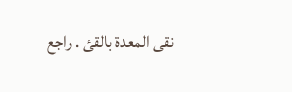نقى المعدة بالقئ . راجع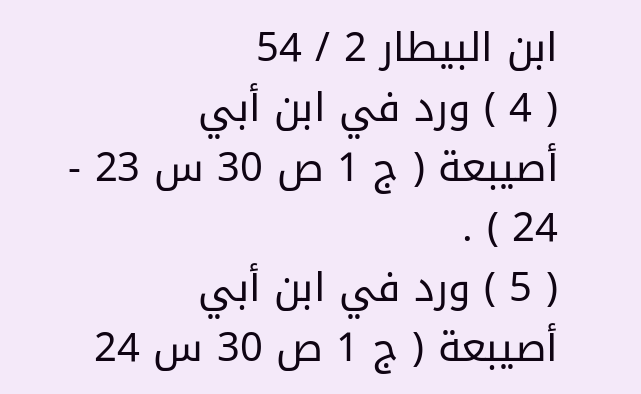ابن البيطار 2 / 54
( 4 ) ورد في ابن أبي أصيبعة ( ج 1 ص 30 س 23 - 24 ) .
( 5 ) ورد في ابن أبي أصيبعة ( ج 1 ص 30 س 24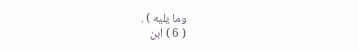وما يليه ) .
( 6 ) ابن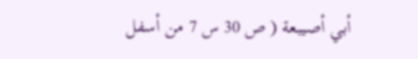أبي أصيبعة ( ص 30 س 7 من أسفل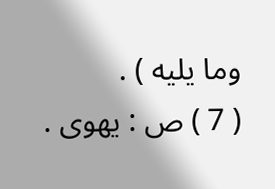وما يليه ) .
( 7 ) ص : يهوى .